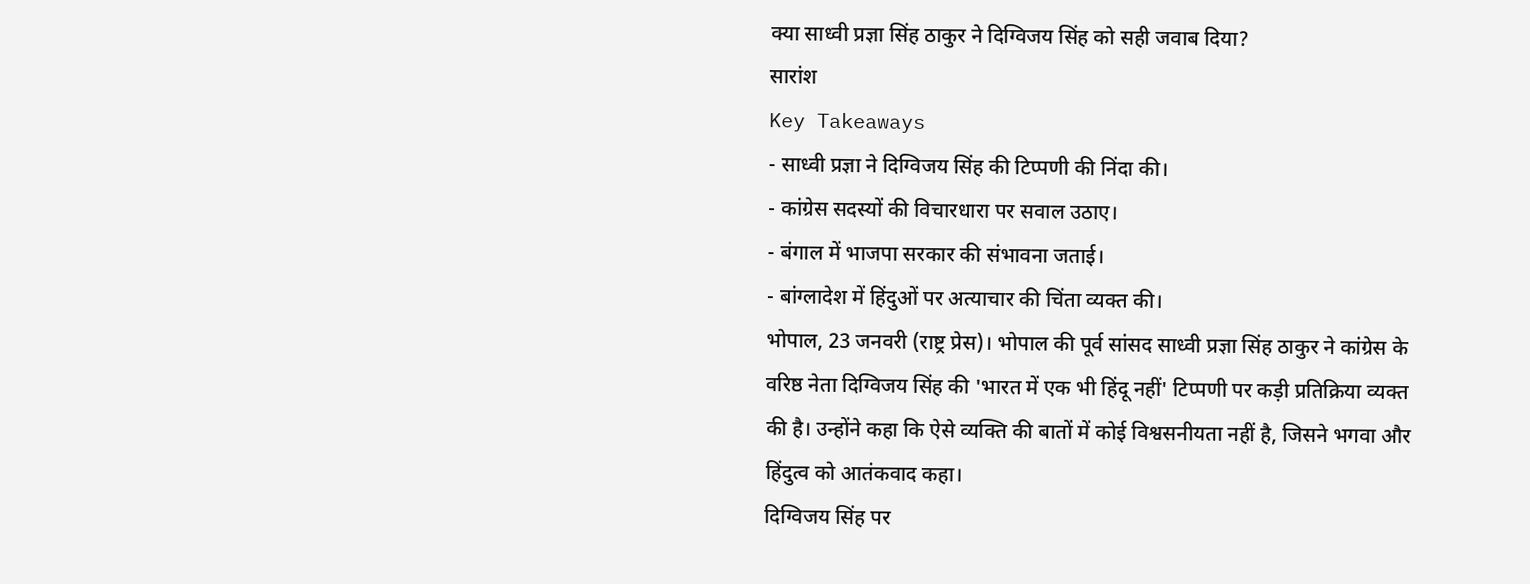क्या साध्वी प्रज्ञा सिंह ठाकुर ने दिग्विजय सिंह को सही जवाब दिया?
सारांश
Key Takeaways
- साध्वी प्रज्ञा ने दिग्विजय सिंह की टिप्पणी की निंदा की।
- कांग्रेस सदस्यों की विचारधारा पर सवाल उठाए।
- बंगाल में भाजपा सरकार की संभावना जताई।
- बांग्लादेश में हिंदुओं पर अत्याचार की चिंता व्यक्त की।
भोपाल, 23 जनवरी (राष्ट्र प्रेस)। भोपाल की पूर्व सांसद साध्वी प्रज्ञा सिंह ठाकुर ने कांग्रेस के वरिष्ठ नेता दिग्विजय सिंह की 'भारत में एक भी हिंदू नहीं' टिप्पणी पर कड़ी प्रतिक्रिया व्यक्त की है। उन्होंने कहा कि ऐसे व्यक्ति की बातों में कोई विश्वसनीयता नहीं है, जिसने भगवा और हिंदुत्व को आतंकवाद कहा।
दिग्विजय सिंह पर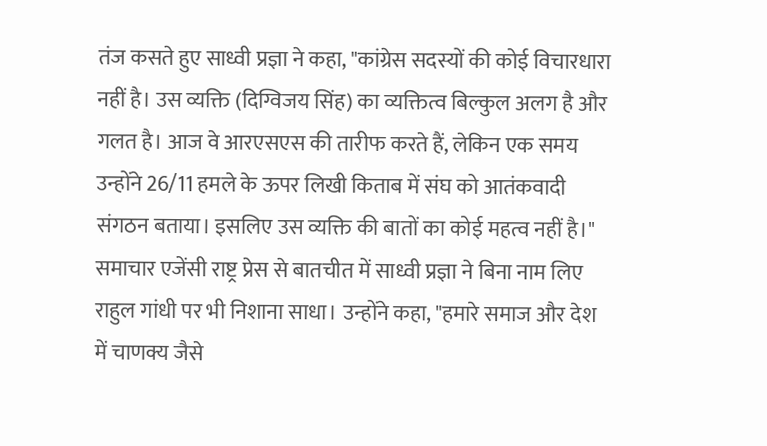तंज कसते हुए साध्वी प्रज्ञा ने कहा, "कांग्रेस सदस्यों की कोई विचारधारा नहीं है। उस व्यक्ति (दिग्विजय सिंह) का व्यक्तित्व बिल्कुल अलग है और गलत है। आज वे आरएसएस की तारीफ करते हैं, लेकिन एक समय उन्होंने 26/11 हमले के ऊपर लिखी किताब में संघ को आतंकवादी संगठन बताया। इसलिए उस व्यक्ति की बातों का कोई महत्व नहीं है।"
समाचार एजेंसी राष्ट्र प्रेस से बातचीत में साध्वी प्रज्ञा ने बिना नाम लिए राहुल गांधी पर भी निशाना साधा। उन्होंने कहा, "हमारे समाज और देश में चाणक्य जैसे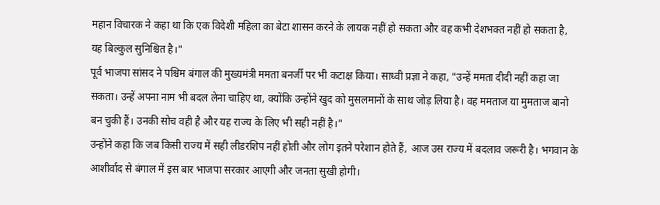महान विचारक ने कहा था कि एक विदेशी महिला का बेटा शासन करने के लायक नहीं हो सकता और वह कभी देशभक्त नहीं हो सकता है, यह बिल्कुल सुनिश्चित है।"
पूर्व भाजपा सांसद ने पश्चिम बंगाल की मुख्यमंत्री ममता बनर्जी पर भी कटाक्ष किया। साध्वी प्रज्ञा ने कहा, "उन्हें ममता दीदी नहीं कहा जा सकता। उन्हें अपना नाम भी बदल लेना चाहिए था, क्योंकि उन्होंने खुद को मुसलमानों के साथ जोड़ लिया है। वह ममताज या मुमताज बानो बन चुकी हैं। उनकी सोच वही है और यह राज्य के लिए भी सही नहीं है।"
उन्होंने कहा कि जब किसी राज्य में सही लीडरशिप नहीं होती और लोग इतने परेशान होते हैं, आज उस राज्य में बदलाव जरूरी है। भगवान के आशीर्वाद से बंगाल में इस बार भाजपा सरकार आएगी और जनता सुखी होगी।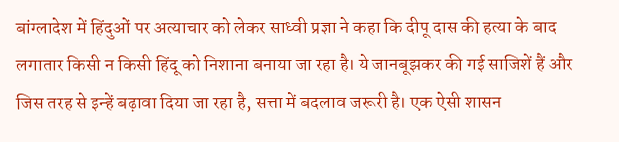बांग्लादेश में हिंदुओं पर अत्याचार को लेकर साध्वी प्रज्ञा ने कहा कि दीपू दास की हत्या के बाद लगातार किसी न किसी हिंदू को निशाना बनाया जा रहा है। ये जानबूझकर की गई साजिशें हैं और जिस तरह से इन्हें बढ़ावा दिया जा रहा है, सत्ता में बदलाव जरूरी है। एक ऐसी शासन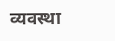व्यवस्था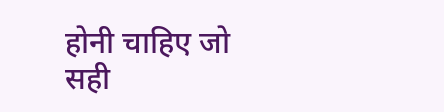होनी चाहिए जो सही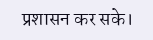प्रशासन कर सके।